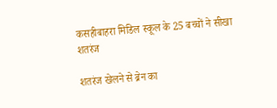कसहीबाहरा मिडिल स्कूल के 25 बच्चों ने सीखा शतरंज

शतरंज खेलने से ब्रेन का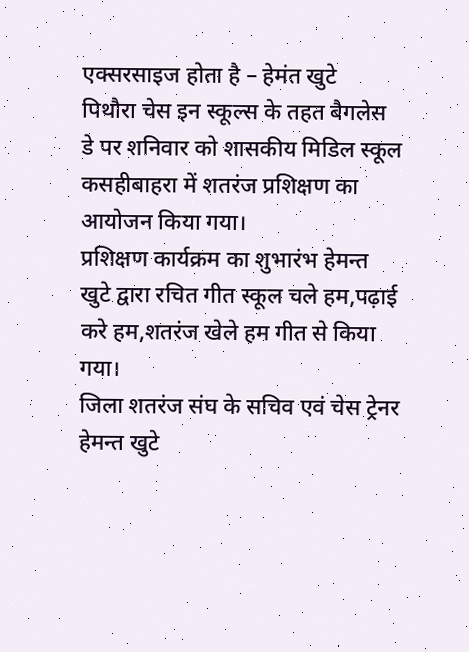एक्सरसाइज होता है – हेमंत खुटे
पिथौरा चेस इन स्कूल्स के तहत बैगलेस डे पर शनिवार को शासकीय मिडिल स्कूल कसहीबाहरा में शतरंज प्रशिक्षण का आयोजन किया गया।
प्रशिक्षण कार्यक्रम का शुभारंभ हेमन्त खुटे द्वारा रचित गीत स्कूल चले हम,पढ़ाई करे हम,शतरंज खेले हम गीत से किया गया।
जिला शतरंज संघ के सचिव एवं चेस ट्रेनर हेमन्त खुटे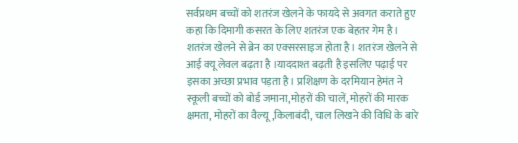सर्वप्रथम बच्चों को शतरंज खेलने के फायदे से अवगत कराते हुए कहा कि दिमागी कसरत के लिए शतरंज एक बेहतर गेम है। शतरंज खेलने से ब्रेन का एक्सरसाइज होता है। शतरंज खेलने से आई क्यू लेवल बढ़ता है ।याददाश्त बढ़ती है इसलिए पढ़ाई पर इसका अच्छा प्रभाव पड़ता है। प्रशिक्षण के दरमियान हेमंत ने स्कूली बच्चों को बोर्ड जमाना,मोहरों की चालें, मोहरों की मारक क्षमता, मोहरों का वैल्यू,किलाबंदी, चाल लिखने की विधि के बारे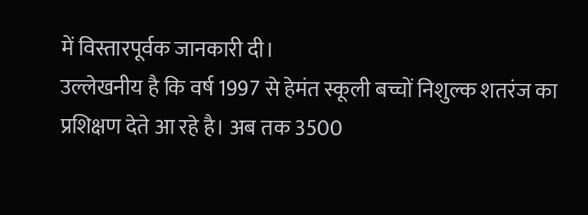में विस्तारपूर्वक जानकारी दी।
उल्लेखनीय है कि वर्ष 1997 से हेमंत स्कूली बच्चों निशुल्क शतरंज का प्रशिक्षण देते आ रहे है। अब तक 3500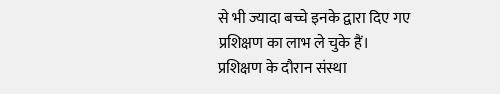से भी ज्यादा बच्चे इनके द्वारा दिए गए प्रशिक्षण का लाभ ले चुके हैं।
प्रशिक्षण के दौरान संस्था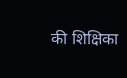की शिक्षिका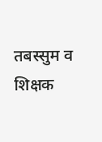तबस्सुम व शिक्षक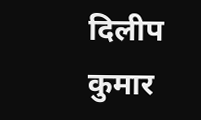दिलीप कुमार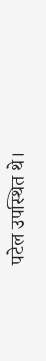पटेल उपस्थित थे।